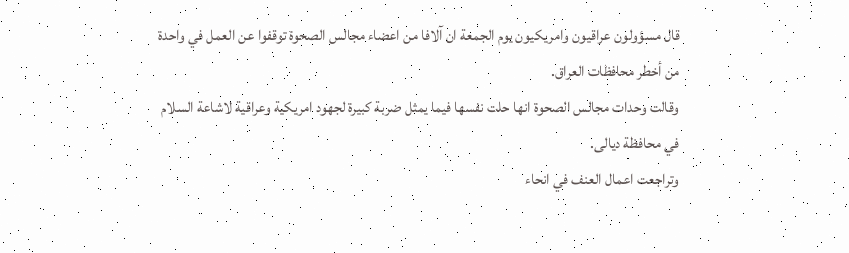قال مسؤولون عراقيون وامريكيون يوم الجمعة ان آلافا من اعضاء مجالس الصحوة توقفوا عن العمل في واحدة من أخطر محافظات العراق.
وقالت وحدات مجالس الصحوة انها حلت نفسها فيما يمثل ضربة كبيرة لجهود امريكية وعراقية لاشاعة السلام في محافظة ديالى.
وتراجعت اعمال العنف في انحاء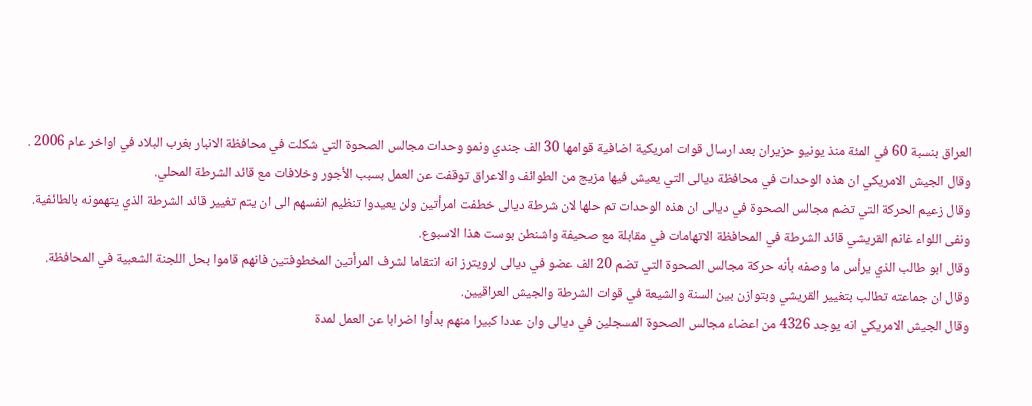العراق بنسبة 60 في المئة منذ يونيو حزيران بعد ارسال قوات امريكية اضافية قوامها 30 الف جندي ونمو وحدات مجالس الصحوة التي شكلت في محافظة الانبار بغرب البلاد في اواخر عام 2006 .
وقال الجيش الامريكي ان هذه الوحدات في محافظة ديالى التي يعيش فيها مزيج من الطوائف والاعراق توقفت عن العمل بسبب الأجور وخلافات مع قائد الشرطة المحلي.
وقال زعيم الحركة التي تضم مجالس الصحوة في ديالى ان هذه الوحدات تم حلها لان شرطة ديالى خطفت امرأتين ولن يعيدوا تنظيم انفسهم الى ان يتم تغيير قائد الشرطة الذي يتهمونه بالطائفية.
ونفى اللواء غانم القريشي قائد الشرطة في المحافظة الاتهامات في مقابلة مع صحيفة واشنطن بوست هذا الاسبوع.
وقال ابو طالب الذي يرأس ما وصفه بأنه حركة مجالس الصحوة التي تضم 20 الف عضو في ديالى لرويترز انه انتقاما لشرف المرأتين المخطوفتين فانهم قاموا بحل اللجنة الشعبية في المحافظة.
وقال ان جماعته تطالب بتغيير القريشي وبتوازن بين السنة والشيعة في قوات الشرطة والجيش العراقيين.
وقال الجيش الامريكي انه يوجد 4326 من اعضاء مجالس الصحوة المسجلين في ديالى وان عددا كبيرا منهم بدأوا اضرابا عن العمل لمدة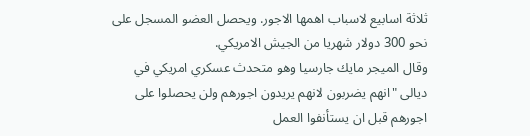ثلاثة اسابيع لاسباب اهمها الاجور. ويحصل العضو المسجل على نحو 300 دولار شهريا من الجيش الامريكي.
وقال الميجر مايك جارسيا وهو متحدث عسكري امريكي في ديالى "انهم يضربون لانهم يريدون اجورهم ولن يحصلوا على اجورهم قبل ان يستأنفوا العمل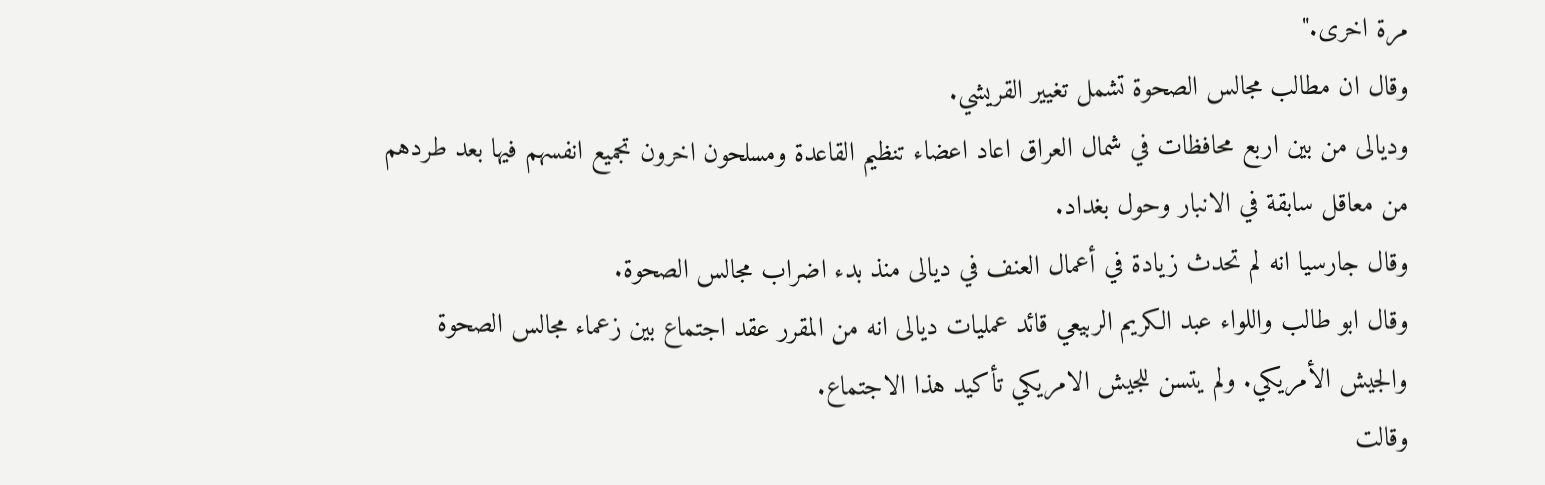مرة اخرى."
وقال ان مطالب مجالس الصحوة تشمل تغيير القريشي.
وديالى من بين اربع محافظات في شمال العراق اعاد اعضاء تنظيم القاعدة ومسلحون اخرون تجميع انفسهم فيها بعد طردهم من معاقل سابقة في الانبار وحول بغداد.
وقال جارسيا انه لم تحدث زيادة في أعمال العنف في ديالى منذ بدء اضراب مجالس الصحوة.
وقال ابو طالب واللواء عبد الكريم الربيعي قائد عمليات ديالى انه من المقرر عقد اجتماع بين زعماء مجالس الصحوة والجيش الأمريكي. ولم يتسن للجيش الامريكي تأكيد هذا الاجتماع.
وقالت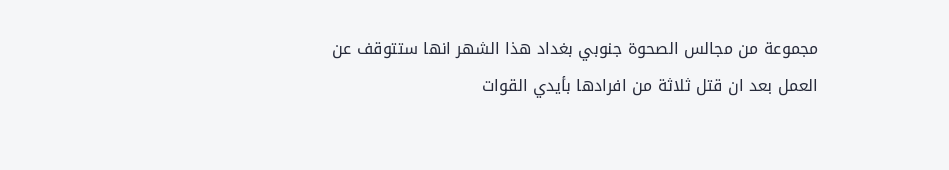مجموعة من مجالس الصحوة جنوبي بغداد هذا الشهر انها ستتوقف عن العمل بعد ان قتل ثلاثة من افرادها بأيدي القوات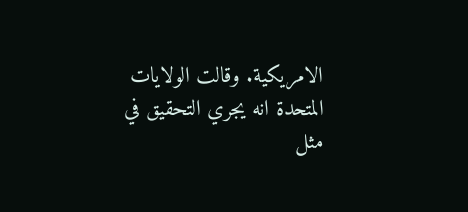الامريكية. وقالت الولايات المتحدة انه يجري التحقيق في مثل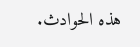هذه الحوادث.